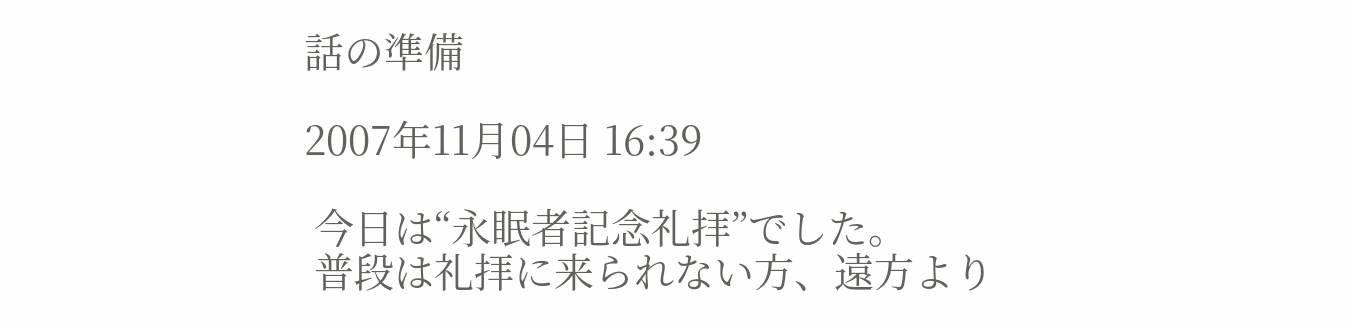話の準備

2007年11月04日 16:39

 今日は“永眠者記念礼拝”でした。
 普段は礼拝に来られない方、遠方より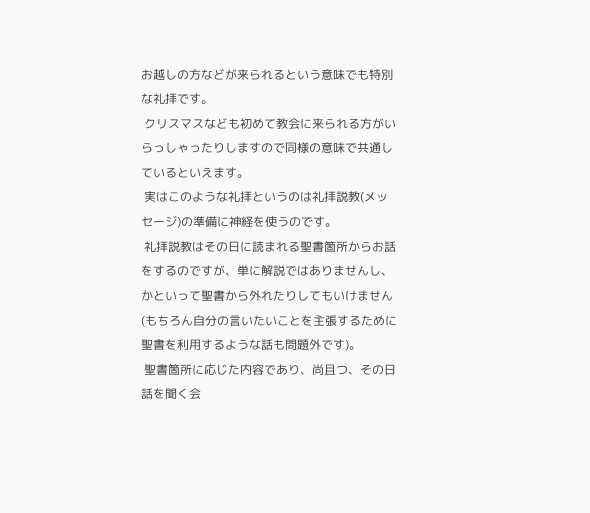お越しの方などが来られるという意味でも特別な礼拝です。
 クリスマスなども初めて教会に来られる方がいらっしゃったりしますので同様の意味で共通しているといえます。
 実はこのような礼拝というのは礼拝説教(メッセージ)の準備に神経を使うのです。
 礼拝説教はその日に読まれる聖書箇所からお話をするのですが、単に解説ではありませんし、かといって聖書から外れたりしてもいけません(もちろん自分の言いたいことを主張するために聖書を利用するような話も問題外です)。
 聖書箇所に応じた内容であり、尚且つ、その日話を聞く会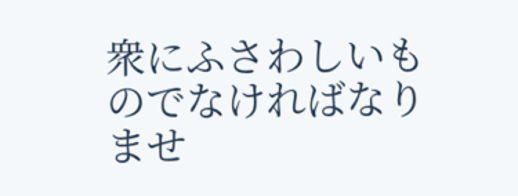衆にふさわしいものでなければなりませ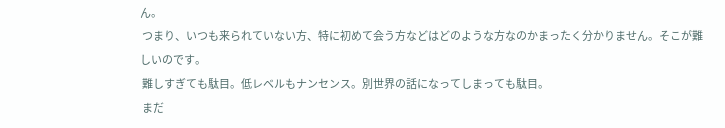ん。
 つまり、いつも来られていない方、特に初めて会う方などはどのような方なのかまったく分かりません。そこが難しいのです。
 難しすぎても駄目。低レベルもナンセンス。別世界の話になってしまっても駄目。
 まだ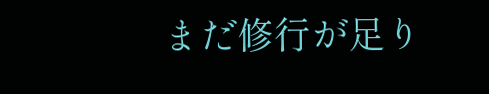まだ修行が足り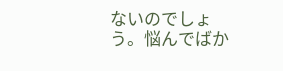ないのでしょう。悩んでばか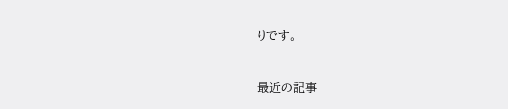りです。


最近の記事